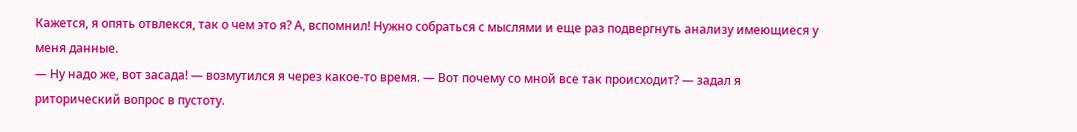Кажется, я опять отвлекся, так о чем это я? А, вспомнил! Нужно собраться с мыслями и еще раз подвергнуть анализу имеющиеся у меня данные.
— Ну надо же, вот засада! — возмутился я через какое-то время. — Вот почему со мной все так происходит? — задал я риторический вопрос в пустоту.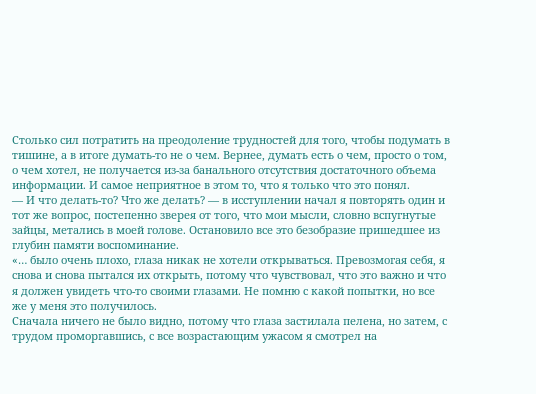Столько сил потратить на преодоление трудностей для того, чтобы подумать в тишине, а в итоге думать-то не о чем. Вернее, думать есть о чем, просто о том, о чем хотел, не получается из-за банального отсутствия достаточного объема информации. И самое неприятное в этом то, что я только что это понял.
— И что делать-то? Что же делать? — в исступлении начал я повторять один и тот же вопрос, постепенно зверея от того, что мои мысли, словно вспугнутые зайцы, метались в моей голове. Остановило все это безобразие пришедшее из глубин памяти воспоминание.
«… было очень плохо, глаза никак не хотели открываться. Превозмогая себя, я снова и снова пытался их открыть, потому что чувствовал, что это важно и что я должен увидеть что-то своими глазами. Не помню с какой попытки, но все же у меня это получилось.
Сначала ничего не было видно, потому что глаза застилала пелена, но затем, с трудом проморгавшись, с все возрастающим ужасом я смотрел на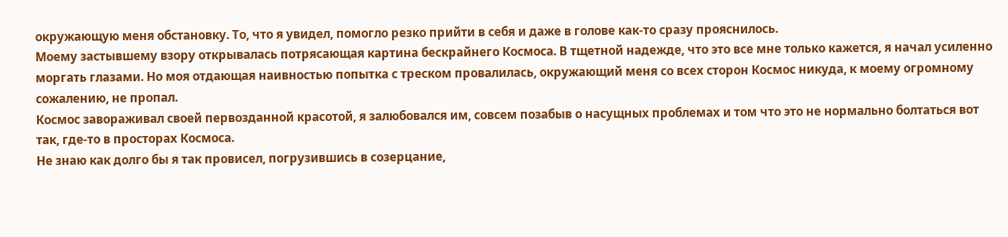окружающую меня обстановку. То, что я увидел, помогло резко прийти в себя и даже в голове как-то сразу прояснилось.
Моему застывшему взору открывалась потрясающая картина бескрайнего Космоса. В тщетной надежде, что это все мне только кажется, я начал усиленно моргать глазами. Но моя отдающая наивностью попытка с треском провалилась, окружающий меня со всех сторон Космос никуда, к моему огромному сожалению, не пропал.
Космос завораживал своей первозданной красотой, я залюбовался им, совсем позабыв о насущных проблемах и том что это не нормально болтаться вот так, где-то в просторах Космоса.
Не знаю как долго бы я так провисел, погрузившись в созерцание,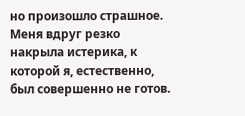но произошло страшное. Меня вдруг резко накрыла истерика, к которой я, естественно, был совершенно не готов.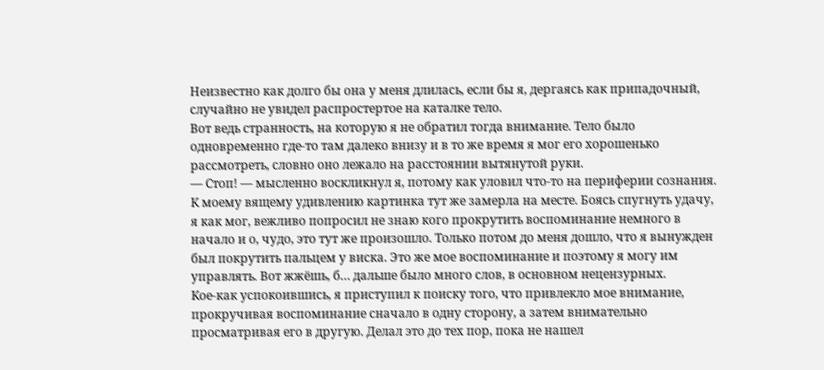Неизвестно как долго бы она у меня длилась, если бы я, дергаясь как припадочный, случайно не увидел распростертое на каталке тело.
Вот ведь странность, на которую я не обратил тогда внимание. Тело было одновременно где-то там далеко внизу и в то же время я мог его хорошенько рассмотреть, словно оно лежало на расстоянии вытянутой руки.
— Стоп! — мысленно воскликнул я, потому как уловил что-то на периферии сознания.
К моему вящему удивлению картинка тут же замерла на месте. Боясь спугнуть удачу, я как мог, вежливо попросил не знаю кого прокрутить воспоминание немного в начало и о, чудо, это тут же произошло. Только потом до меня дошло, что я вынужден был покрутить пальцем у виска. Это же мое воспоминание и поэтому я могу им управлять. Вот жжёшь, б… дальше было много слов, в основном нецензурных.
Кое-как успокоившись, я приступил к поиску того, что привлекло мое внимание, прокручивая воспоминание сначало в одну сторону, а затем внимательно просматривая его в другую. Делал это до тех пор, пока не нашел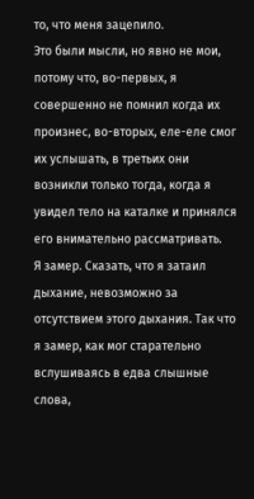то, что меня зацепило.
Это были мысли, но явно не мои, потому что, во-первых, я совершенно не помнил когда их произнес, во-вторых, еле-еле смог их услышать, в третьих они возникли только тогда, когда я увидел тело на каталке и принялся его внимательно рассматривать.
Я замер. Сказать, что я затаил дыхание, невозможно за отсутствием этого дыхания. Так что я замер, как мог старательно вслушиваясь в едва слышные слова,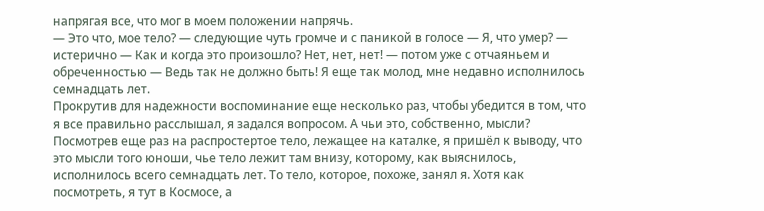напрягая все, что мог в моем положении напрячь.
— Это что, мое тело? — следующие чуть громче и с паникой в голосе — Я, что умер? — истерично — Как и когда это произошло? Нет, нет, нет! — потом уже с отчаяньем и обреченностью — Ведь так не должно быть! Я еще так молод, мне недавно исполнилось семнадцать лет.
Прокрутив для надежности воспоминание еще несколько раз, чтобы убедится в том, что я все правильно расслышал, я задался вопросом. А чьи это, собственно, мысли?
Посмотрев еще раз на распростертое тело, лежащее на каталке, я пришёл к выводу, что это мысли того юноши, чье тело лежит там внизу, которому, как выяснилось, исполнилось всего семнадцать лет. То тело, которое, похоже, занял я. Хотя как посмотреть, я тут в Космосе, а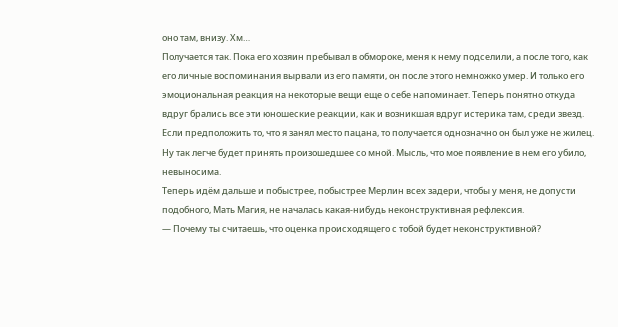оно там, внизу. Хм…
Получается так. Пока его хозяин пребывал в обмороке, меня к нему подселили, а после того, как его личные воспоминания вырвали из его памяти, он после этого немножко умер. И только его эмоциональная реакция на некоторые вещи еще о себе напоминает. Теперь понятно откуда вдруг брались все эти юношеские реакции, как и возникшая вдруг истерика там, среди звезд.
Если предположить то, что я занял место пацана, то получается однозначно он был уже не жилец. Ну так легче будет принять произошедшее со мной. Мысль, что мое появление в нем его убило, невыносима.
Теперь идём дальше и побыстрее, побыстрее Мерлин всех задери, чтобы у меня, не допусти подобного, Мать Магия, не началась какая-нибудь неконструктивная рефлексия.
— Почему ты считаешь, что оценка происходящего с тобой будет неконструктивной?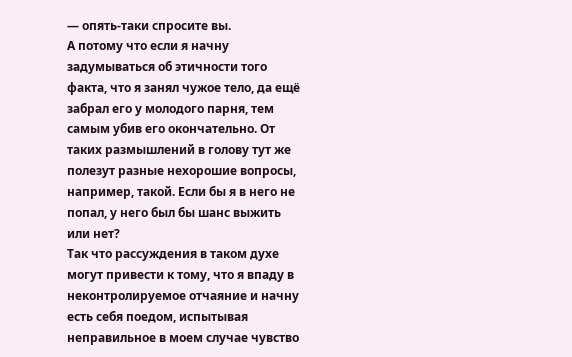— опять-таки спросите вы.
А потому что если я начну задумываться об этичности того факта, что я занял чужое тело, да ещё забрал его у молодого парня, тем самым убив его окончательно. От таких размышлений в голову тут же полезут разные нехорошие вопросы, например, такой. Если бы я в него не попал, у него был бы шанс выжить или нет?
Так что рассуждения в таком духе могут привести к тому, что я впаду в неконтролируемое отчаяние и начну есть себя поедом, испытывая неправильное в моем случае чувство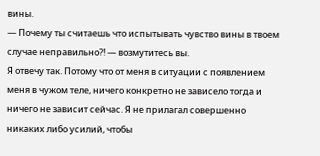вины.
— Почему ты считаешь что испытывать чувство вины в твоем случае неправильно?! — возмутитесь вы.
Я отвечу так. Потому что от меня в ситуации с появлением меня в чужом теле, ничего конкретно не зависело тогда и ничего не зависит сейчас. Я не прилагал совершенно никаких либо усилий, чтобы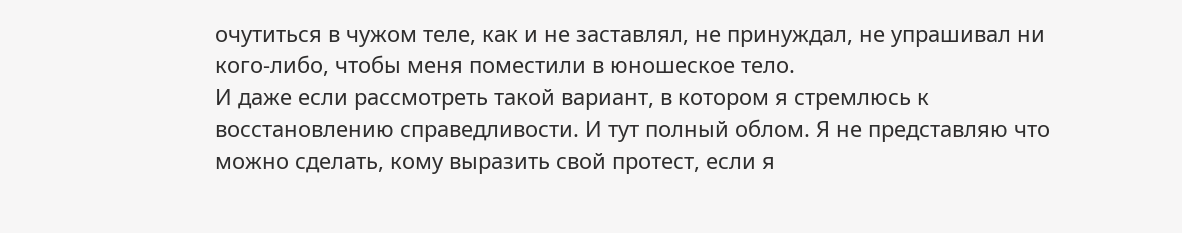очутиться в чужом теле, как и не заставлял, не принуждал, не упрашивал ни кого-либо, чтобы меня поместили в юношеское тело.
И даже если рассмотреть такой вариант, в котором я стремлюсь к восстановлению справедливости. И тут полный облом. Я не представляю что можно сделать, кому выразить свой протест, если я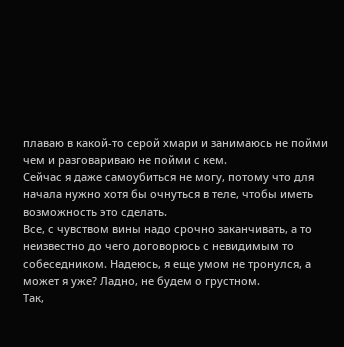плаваю в какой-то серой хмари и занимаюсь не пойми чем и разговариваю не пойми с кем.
Сейчас я даже самоубиться не могу, потому что для начала нужно хотя бы очнуться в теле, чтобы иметь возможность это сделать.
Все, с чувством вины надо срочно заканчивать, а то неизвестно до чего договорюсь с невидимым то собеседником. Надеюсь, я еще умом не тронулся, а может я уже? Ладно, не будем о грустном.
Так,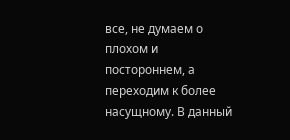все, не думаем о плохом и постороннем, а переходим к более насущному. В данный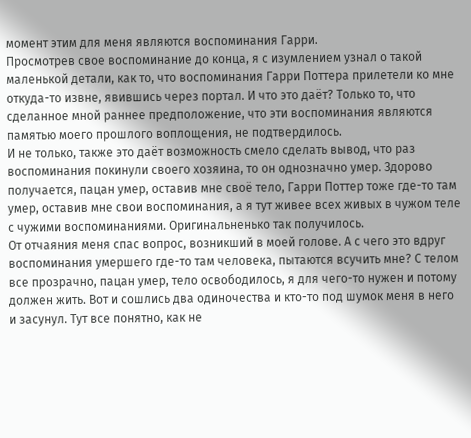момент этим для меня являются воспоминания Гарри.
Просмотрев свое воспоминание до конца, я с изумлением узнал о такой маленькой детали, как то, что воспоминания Гарри Поттера прилетели ко мне откуда-то извне, явившись через портал. И что это даёт? Только то, что сделанное мной раннее предположение, что эти воспоминания являются памятью моего прошлого воплощения, не подтвердилось.
И не только, также это даёт возможность смело сделать вывод, что раз воспоминания покинули своего хозяина, то он однозначно умер. Здорово получается, пацан умер, оставив мне своё тело, Гарри Поттер тоже где-то там умер, оставив мне свои воспоминания, а я тут живее всех живых в чужом теле с чужими воспоминаниями. Оригинальненько так получилось.
От отчаяния меня спас вопрос, возникший в моей голове. А с чего это вдруг воспоминания умершего где-то там человека, пытаются всучить мне? С телом все прозрачно, пацан умер, тело освободилось, я для чего-то нужен и потому должен жить. Вот и сошлись два одиночества и кто-то под шумок меня в него и засунул. Тут все понятно, как не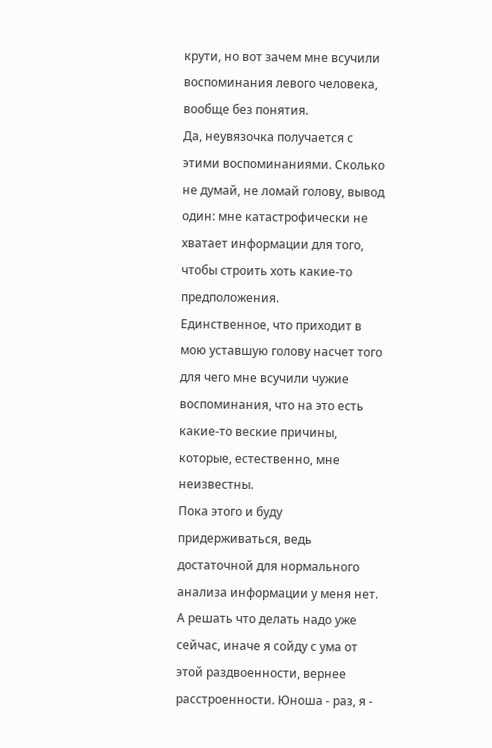крути, но вот зачем мне всучили воспоминания левого человека, вообще без понятия.
Да, неувязочка получается с этими воспоминаниями. Сколько не думай, не ломай голову, вывод один: мне катастрофически не хватает информации для того, чтобы строить хоть какие-то предположения.
Единственное, что приходит в мою уставшую голову насчет того для чего мне всучили чужие воспоминания, что на это есть какие-то веские причины, которые, естественно, мне неизвестны.
Пока этого и буду придерживаться, ведь достаточной для нормального анализа информации у меня нет. А решать что делать надо уже сейчас, иначе я сойду с ума от этой раздвоенности, вернее расстроенности. Юноша - раз, я -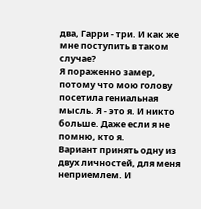два, Гарри - три. И как же мне поступить в таком случае?
Я пораженно замер, потому что мою голову посетила гениальная мысль. Я - это я. И никто больше. Даже если я не помню, кто я.
Вариант принять одну из двух личностей, для меня неприемлем. И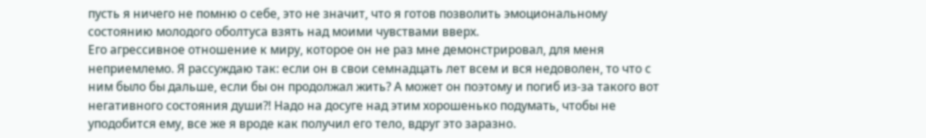пусть я ничего не помню о себе, это не значит, что я готов позволить эмоциональному состоянию молодого оболтуса взять над моими чувствами вверх.
Его агрессивное отношение к миру, которое он не раз мне демонстрировал, для меня неприемлемо. Я рассуждаю так: если он в свои семнадцать лет всем и вся недоволен, то что с ним было бы дальше, если бы он продолжал жить? А может он поэтому и погиб из-за такого вот негативного состояния души?! Надо на досуге над этим хорошенько подумать, чтобы не уподобится ему, все же я вроде как получил его тело, вдруг это заразно.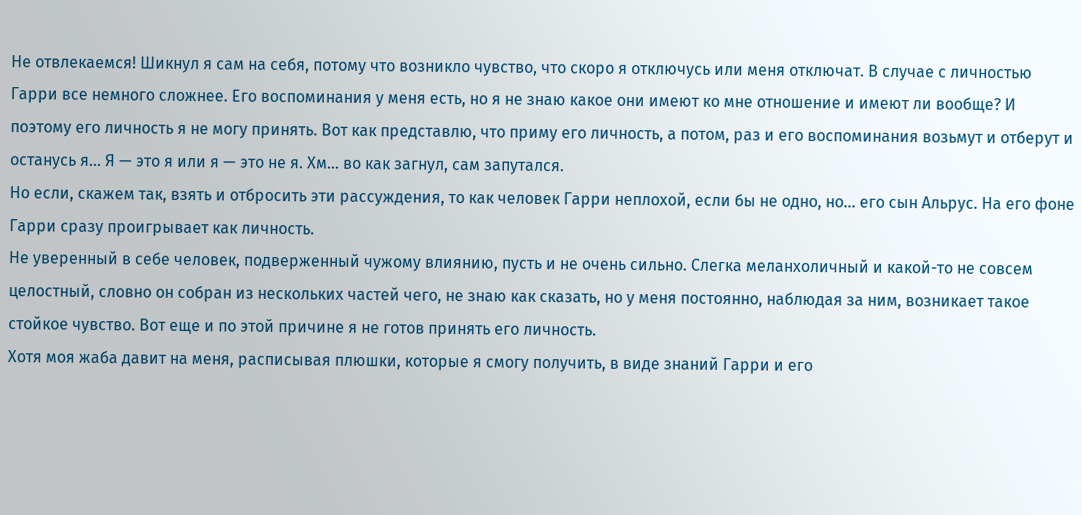Не отвлекаемся! Шикнул я сам на себя, потому что возникло чувство, что скоро я отключусь или меня отключат. В случае с личностью Гарри все немного сложнее. Его воспоминания у меня есть, но я не знаю какое они имеют ко мне отношение и имеют ли вообще? И поэтому его личность я не могу принять. Вот как представлю, что приму его личность, а потом, раз и его воспоминания возьмут и отберут и останусь я… Я — это я или я — это не я. Хм… во как загнул, сам запутался.
Но если, скажем так, взять и отбросить эти рассуждения, то как человек Гарри неплохой, если бы не одно, но… его сын Альрус. На его фоне Гарри сразу проигрывает как личность.
Не уверенный в себе человек, подверженный чужому влиянию, пусть и не очень сильно. Слегка меланхоличный и какой-то не совсем целостный, словно он собран из нескольких частей чего, не знаю как сказать, но у меня постоянно, наблюдая за ним, возникает такое стойкое чувство. Вот еще и по этой причине я не готов принять его личность.
Хотя моя жаба давит на меня, расписывая плюшки, которые я смогу получить, в виде знаний Гарри и его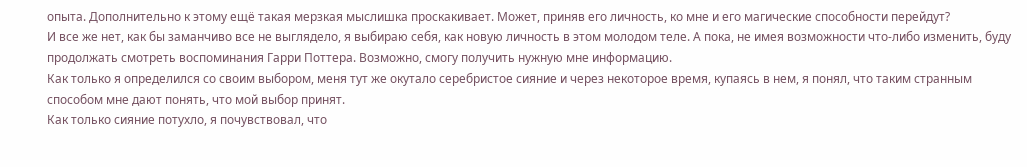опыта. Дополнительно к этому ещё такая мерзкая мыслишка проскакивает. Может, приняв его личность, ко мне и его магические способности перейдут?
И все же нет, как бы заманчиво все не выглядело, я выбираю себя, как новую личность в этом молодом теле. А пока, не имея возможности что-либо изменить, буду продолжать смотреть воспоминания Гарри Поттера. Возможно, смогу получить нужную мне информацию.
Как только я определился со своим выбором, меня тут же окутало серебристое сияние и через некоторое время, купаясь в нем, я понял, что таким странным способом мне дают понять, что мой выбор принят.
Как только сияние потухло, я почувствовал, что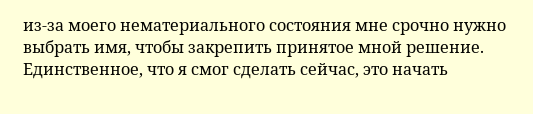из-за моего нематериального состояния мне срочно нужно выбрать имя, чтобы закрепить принятое мной решение.
Единственное, что я смог сделать сейчас, это начать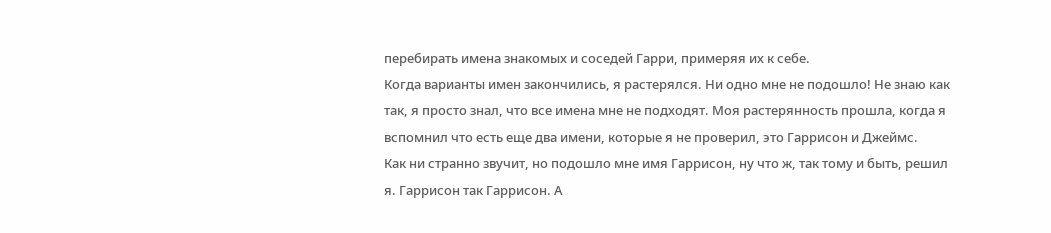перебирать имена знакомых и соседей Гарри, примеряя их к себе.
Когда варианты имен закончились, я растерялся. Ни одно мне не подошло! Не знаю как так, я просто знал, что все имена мне не подходят. Моя растерянность прошла, когда я вспомнил что есть еще два имени, которые я не проверил, это Гаррисон и Джеймс.
Как ни странно звучит, но подошло мне имя Гаррисон, ну что ж, так тому и быть, решил я. Гаррисон так Гаррисон. А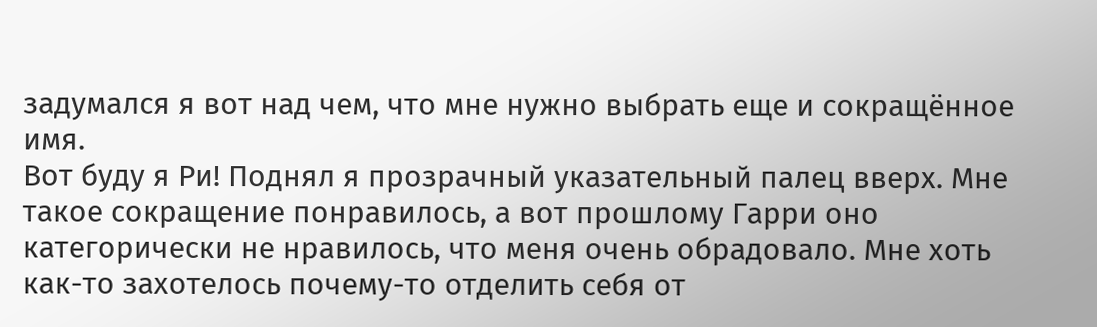задумался я вот над чем, что мне нужно выбрать еще и сокращённое имя.
Вот буду я Ри! Поднял я прозрачный указательный палец вверх. Мне такое сокращение понравилось, а вот прошлому Гарри оно категорически не нравилось, что меня очень обрадовало. Мне хоть как-то захотелось почему-то отделить себя от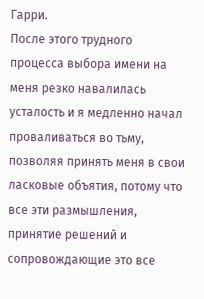Гарри.
После этого трудного процесса выбора имени на меня резко навалилась усталость и я медленно начал проваливаться во тьму, позволяя принять меня в свои ласковые объятия, потому что все эти размышления, принятие решений и сопровождающие это все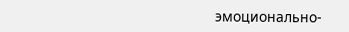эмоционально-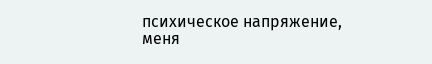психическое напряжение, меня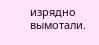изрядно вымотали.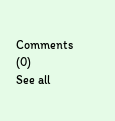Comments (0)
See all